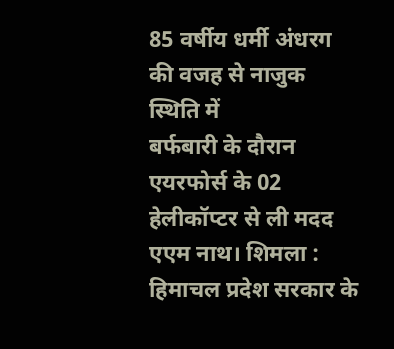85 वर्षीय धर्मी अंधरग की वजह से नाजुक स्थिति में
बर्फबारी के दौरान एयरफोर्स के 02 हेलीकॉप्टर से ली मदद
एएम नाथ। शिमला : हिमाचल प्रदेश सरकार के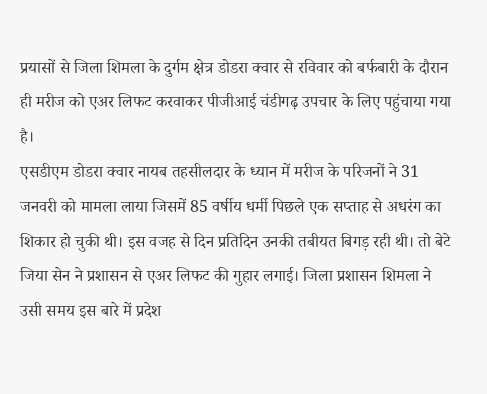प्रयासों से जिला शिमला के दुर्गम क्षेत्र डोडरा क्वार से रविवार को बर्फबारी के दौरान ही मरीज को एअर लिफट करवाकर पीजीआई चंडीगढ़ उपचार के लिए पहुंचाया गया है।
एसडीएम डोडरा क्वार नायब तहसीलदार के ध्यान में मरीज के परिजनों ने 31 जनवरी को मामला लाया जिसमें 85 वर्षीय धर्मी पिछले एक सप्ताह से अधरंग का शिकार हो चुकी थी। इस वजह से दिन प्रतिदिन उनकी तबीयत बिगड़ रही थी। तो बेटे जिया सेन ने प्रशासन से एअर लिफट की गुहार लगाई। जिला प्रशासन शिमला ने उसी समय इस बारे में प्रदेश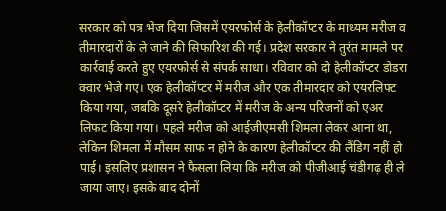सरकार को पत्र भेज दिया जिसमें एयरफोर्स के हेलीकॉप्टर के माध्यम मरीज व तीमारदारों के ले जाने की सिफारिश की गई। प्रदेश सरकार ने तुरंत मामले पर कार्रवाई करते हुए एयरफोर्स से संपर्क साधा। रविवार को दो हेलीकॉप्टर डोडरा क्वार भेजे गए। एक हेलीकॉप्टर में मरीज और एक तीमारदार को एयरलिफ्ट किया गया, जबकि दूसरे हेलीकॉप्टर में मरीज के अन्य परिजनों को एअर लिफट किया गया। पहले मरीज को आईजीएमसी शिमला लेकर आना था, लेकिन शिमला में मौसम साफ न होने के कारण हेलीकॉप्टर की लैंडिग नहीं हो पाई। इसलिए प्रशासन ने फैसला लिया कि मरीज को पीजीआई चंडीगढ़ ही ले जाया जाए। इसके बाद दोनों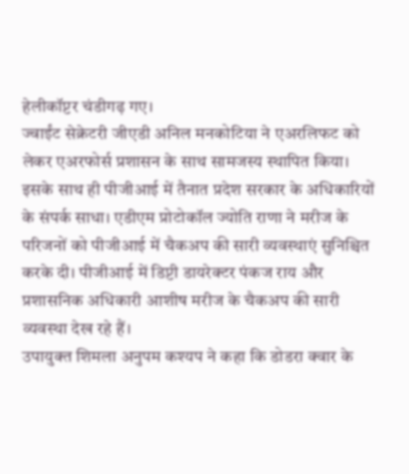हेलीकॉप्टर चंडीगढ़ गए।
ज्वाईंट सेक्रेटरी जीएडी अनिल मनकोटिया ने एअरलिफट को लेकर एअरफोर्स प्रशासन के साथ सामजस्य स्थापित किया। इसके साथ ही पीजीआई में तैनात प्रदेश सरकार के अधिकारियों के संपर्क साधा। एडीएम प्रोटोकॉल ज्योति राणा ने मरीज के परिजनों को पीजीआई में चैकअप की सारी व्यवस्थाएं सुनिश्चित करके दी। पीजीआई में डिप्टी डायरेक्टर पंकज राय और प्रशासनिक अधिकारी आशीष मरीज के चैकअप की सारी व्यवस्था देख रहे हैं।
उपायुक्त शिमला अनुपम कश्यप ने कहा कि डोडरा क्वार के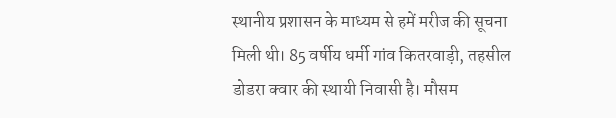स्थानीय प्रशासन के माध्यम से हमें मरीज की सूचना मिली थी। 85 वर्षीय धर्मी गांव कितरवाड़ी, तहसील डोडरा क्वार की स्थायी निवासी है। मौसम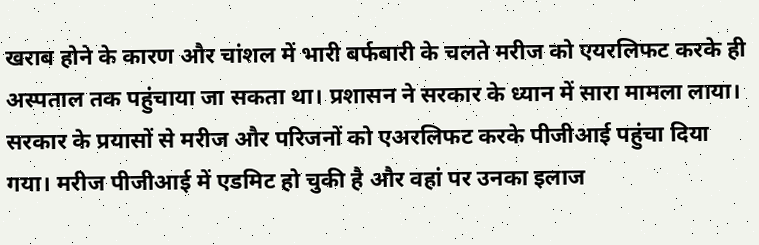खराब होने के कारण और चांशल में भारी बर्फबारी के चलते मरीज को एयरलिफट करके ही अस्पताल तक पहुंचाया जा सकता था। प्रशासन ने सरकार के ध्यान में सारा मामला लाया। सरकार के प्रयासों से मरीज और परिजनों को एअरलिफट करके पीजीआई पहुंचा दिया गया। मरीज पीजीआई में एडमिट हो चुकी है और वहां पर उनका इलाज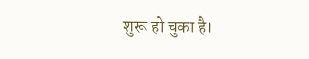शुरू हो चुका है।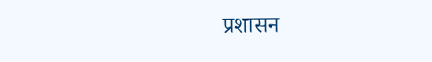प्रशासन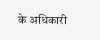के अधिकारी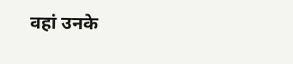वहां उनके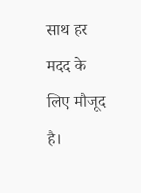साथ हर मदद के लिए मौजूद है।